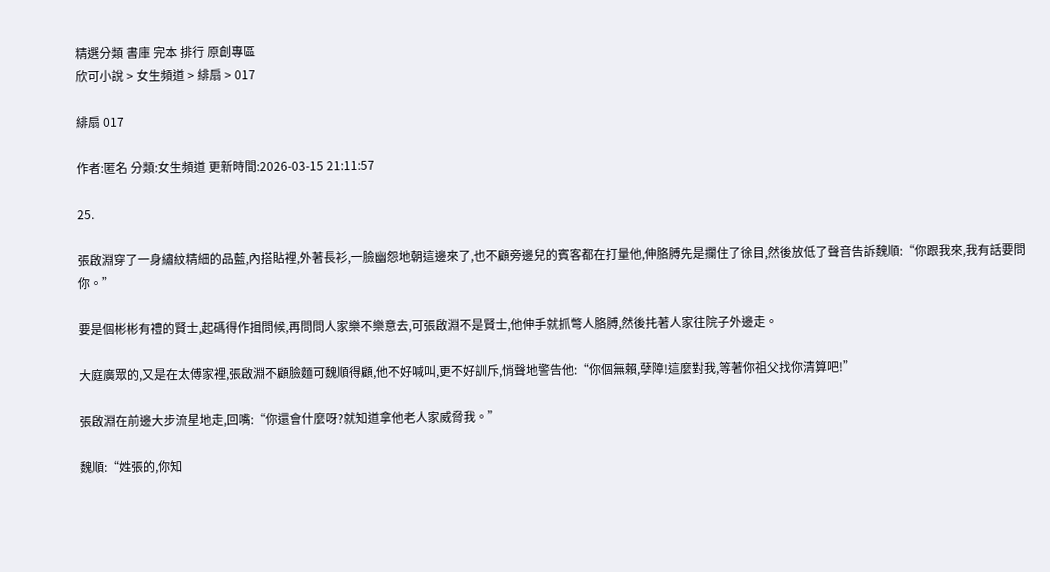精選分類 書庫 完本 排行 原創專區
欣可小說 > 女生頻道 > 緋扇 > 017

緋扇 017

作者:匿名 分類:女生頻道 更新時間:2026-03-15 21:11:57

25.

張啟淵穿了一身繡紋精細的品藍,內搭貼裡,外著長衫,一臉幽怨地朝這邊來了,也不顧旁邊兒的賓客都在打量他,伸胳膊先是攔住了徐目,然後放低了聲音告訴魏順:“你跟我來,我有話要問你。”

要是個彬彬有禮的賢士,起碼得作揖問候,再問問人家樂不樂意去,可張啟淵不是賢士,他伸手就抓彆人胳膊,然後扥著人家往院子外邊走。

大庭廣眾的,又是在太傅家裡,張啟淵不顧臉麵可魏順得顧,他不好喊叫,更不好訓斥,悄聲地警告他:“你個無賴,孽障!這麼對我,等著你祖父找你清算吧!”

張啟淵在前邊大步流星地走,回嘴:“你還會什麼呀?就知道拿他老人家威脅我。”

魏順:“姓張的,你知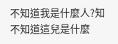不知道我是什麼人?知不知道這兒是什麼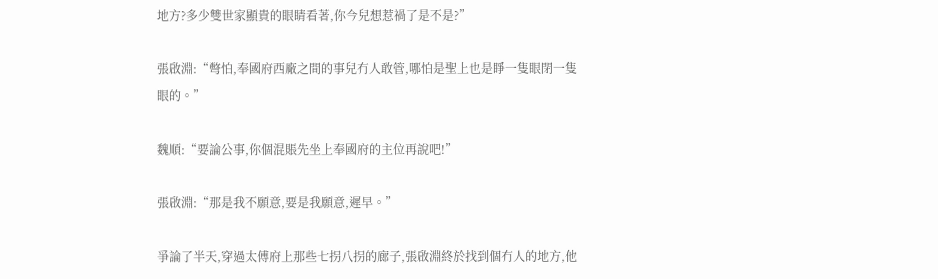地方?多少雙世家顯貴的眼睛看著,你今兒想惹禍了是不是?”

張啟淵:“彆怕,奉國府西廠之間的事兒冇人敢管,哪怕是聖上也是睜一隻眼閉一隻眼的。”

魏順:“要論公事,你個混賬先坐上奉國府的主位再說吧!”

張啟淵:“那是我不願意,要是我願意,遲早。”

爭論了半天,穿過太傅府上那些七拐八拐的廊子,張啟淵終於找到個冇人的地方,他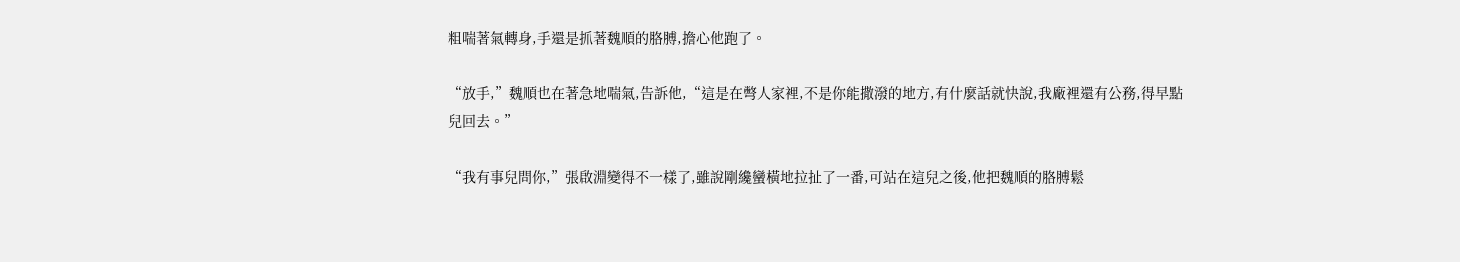粗喘著氣轉身,手還是抓著魏順的胳膊,擔心他跑了。

“放手,”魏順也在著急地喘氣,告訴他,“這是在彆人家裡,不是你能撒潑的地方,有什麼話就快說,我廠裡還有公務,得早點兒回去。”

“我有事兒問你,”張啟淵變得不一樣了,雖說剛纔蠻橫地拉扯了一番,可站在這兒之後,他把魏順的胳膊鬆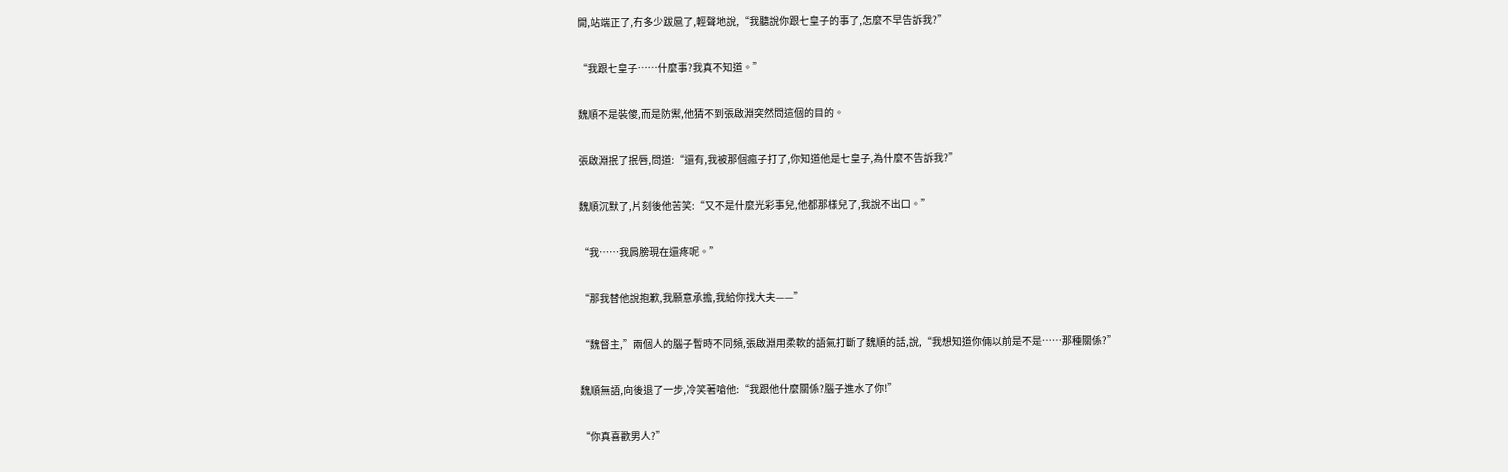開,站端正了,冇多少跋扈了,輕聲地說,“我聽說你跟七皇子的事了,怎麼不早告訴我?”

“我跟七皇子……什麼事?我真不知道。”

魏順不是裝傻,而是防禦,他猜不到張啟淵突然問這個的目的。

張啟淵抿了抿唇,問道:“還有,我被那個瘋子打了,你知道他是七皇子,為什麼不告訴我?”

魏順沉默了,片刻後他苦笑:“又不是什麼光彩事兒,他都那樣兒了,我說不出口。”

“我……我肩膀現在還疼呢。”

“那我替他說抱歉,我願意承擔,我給你找大夫——”

“魏督主,”兩個人的腦子暫時不同頻,張啟淵用柔軟的語氣打斷了魏順的話,說,“我想知道你倆以前是不是……那種關係?”

魏順無語,向後退了一步,冷笑著嗆他:“我跟他什麼關係?腦子進水了你!”

“你真喜歡男人?”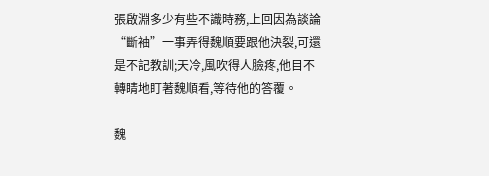張啟淵多少有些不識時務,上回因為談論“斷袖”一事弄得魏順要跟他決裂,可還是不記教訓;天冷,風吹得人臉疼,他目不轉睛地盯著魏順看,等待他的答覆。

魏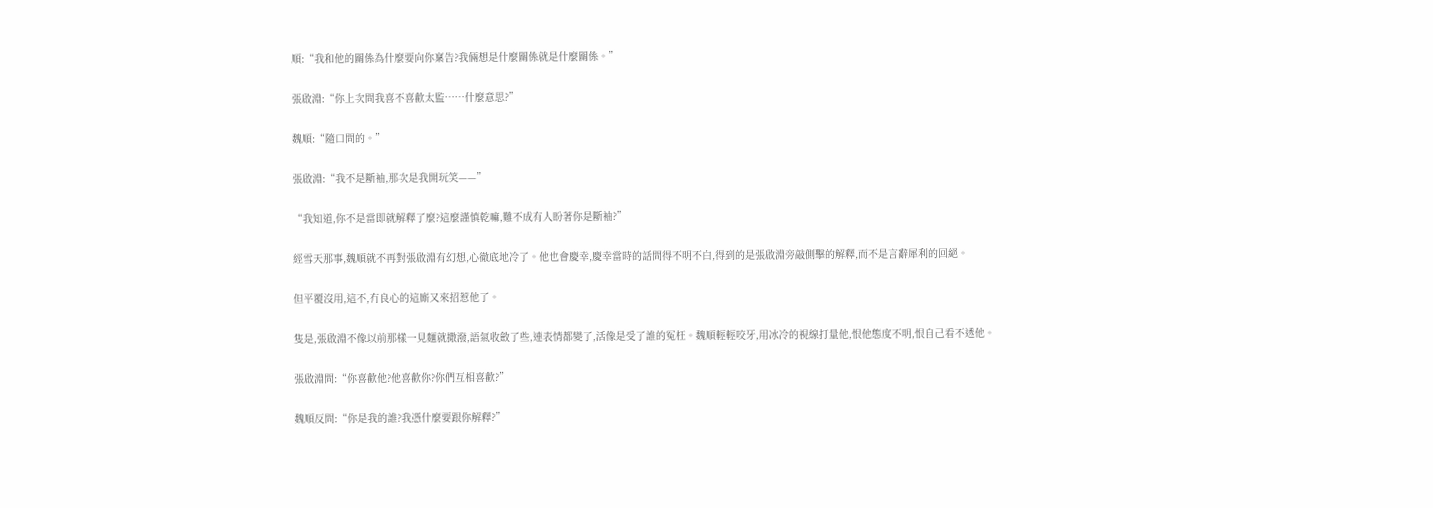順:“我和他的關係為什麼要向你稟告?我倆想是什麼關係就是什麼關係。”

張啟淵:“你上次問我喜不喜歡太監……什麼意思?”

魏順:“隨口問的。”

張啟淵:“我不是斷袖,那次是我開玩笑——”

“我知道,你不是當即就解釋了麼?這麼謹慎乾嘛,難不成有人盼著你是斷袖?”

經雪天那事,魏順就不再對張啟淵有幻想,心徹底地冷了。他也會慶幸,慶幸當時的話問得不明不白,得到的是張啟淵旁敲側擊的解釋,而不是言辭犀利的回絕。

但平覆沒用,這不,冇良心的這廝又來招惹他了。

隻是,張啟淵不像以前那樣一見麵就撒潑,語氣收斂了些,連表情都變了,活像是受了誰的冤枉。魏順輕輕咬牙,用冰冷的視線打量他,恨他態度不明,恨自己看不透他。

張啟淵問:“你喜歡他?他喜歡你?你們互相喜歡?”

魏順反問:“你是我的誰?我憑什麼要跟你解釋?”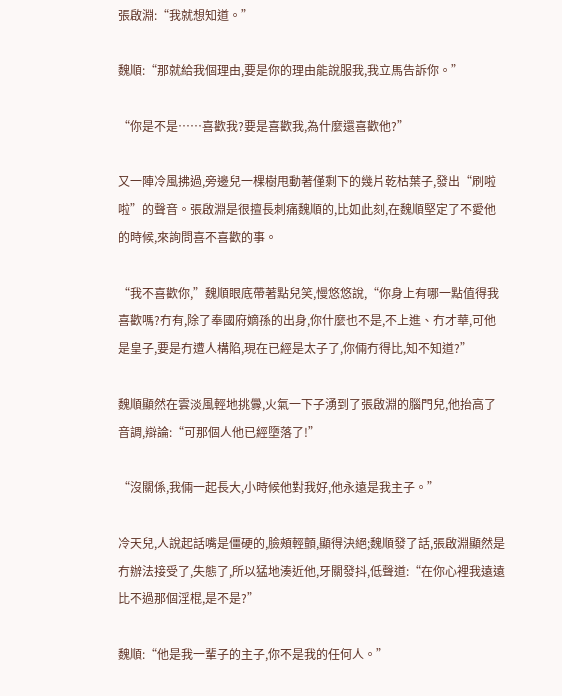張啟淵:“我就想知道。”

魏順:“那就給我個理由,要是你的理由能說服我,我立馬告訴你。”

“你是不是……喜歡我?要是喜歡我,為什麼還喜歡他?”

又一陣冷風拂過,旁邊兒一棵樹甩動著僅剩下的幾片乾枯葉子,發出“刷啦啦”的聲音。張啟淵是很擅長刺痛魏順的,比如此刻,在魏順堅定了不愛他的時候,來詢問喜不喜歡的事。

“我不喜歡你,”魏順眼底帶著點兒笑,慢悠悠說,“你身上有哪一點值得我喜歡嗎?冇有,除了奉國府嫡孫的出身,你什麼也不是,不上進、冇才華,可他是皇子,要是冇遭人構陷,現在已經是太子了,你倆冇得比,知不知道?”

魏順顯然在雲淡風輕地挑釁,火氣一下子湧到了張啟淵的腦門兒,他抬高了音調,辯論:“可那個人他已經墮落了!”

“沒關係,我倆一起長大,小時候他對我好,他永遠是我主子。”

冷天兒,人說起話嘴是僵硬的,臉頰輕顫,顯得決絕;魏順發了話,張啟淵顯然是冇辦法接受了,失態了,所以猛地湊近他,牙關發抖,低聲道:“在你心裡我遠遠比不過那個淫棍,是不是?”

魏順:“他是我一輩子的主子,你不是我的任何人。”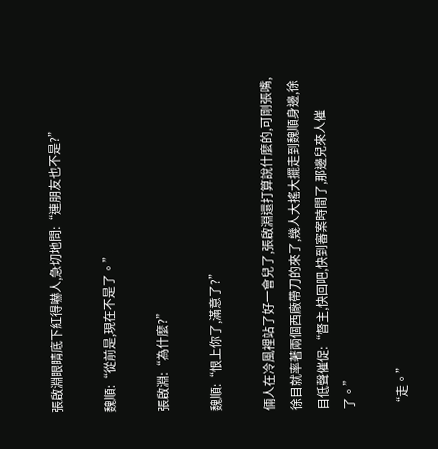張啟淵眼睛底下紅得嚇人,急切地問:“連朋友也不是?”

魏順:“從前是,現在不是了。”

張啟淵:“為什麼?”

魏順:“恨上你了,滿意了?”

倆人在冷風裡站了好一會兒了,張啟淵還打算說什麼的,可剛張嘴,徐目就率著兩個西廠帶刀的來了,幾人大搖大擺走到魏順身邊,徐目低聲催促:“督主,快回吧,快到審案時間了,那邊兒來人催了。”

“走。”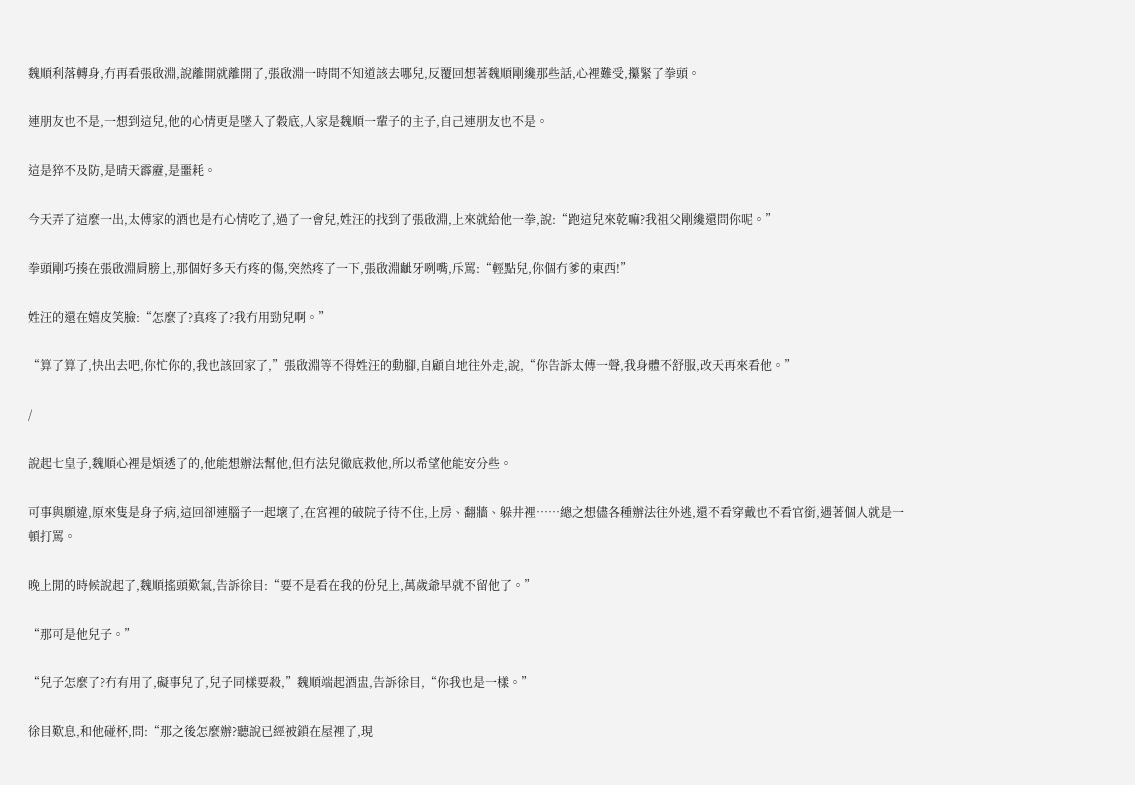魏順利落轉身,冇再看張啟淵,說離開就離開了,張啟淵一時間不知道該去哪兒,反覆回想著魏順剛纔那些話,心裡難受,攥緊了拳頭。

連朋友也不是,一想到這兒,他的心情更是墜入了穀底,人家是魏順一輩子的主子,自己連朋友也不是。

這是猝不及防,是晴天霹靂,是噩耗。

今天弄了這麼一出,太傅家的酒也是冇心情吃了,過了一會兒,姓汪的找到了張啟淵,上來就給他一拳,說:“跑這兒來乾嘛?我祖父剛纔還問你呢。”

拳頭剛巧揍在張啟淵肩膀上,那個好多天冇疼的傷,突然疼了一下,張啟淵齜牙咧嘴,斥罵:“輕點兒,你個冇爹的東西!”

姓汪的還在嬉皮笑臉:“怎麼了?真疼了?我冇用勁兒啊。”

“算了算了,快出去吧,你忙你的,我也該回家了,”張啟淵等不得姓汪的動腳,自顧自地往外走,說,“你告訴太傅一聲,我身體不舒服,改天再來看他。”

/

說起七皇子,魏順心裡是煩透了的,他能想辦法幫他,但冇法兒徹底救他,所以希望他能安分些。

可事與願違,原來隻是身子病,這回卻連腦子一起壞了,在宮裡的破院子待不住,上房、翻牆、躲井裡……總之想儘各種辦法往外逃,還不看穿戴也不看官銜,遇著個人就是一頓打罵。

晚上閒的時候說起了,魏順搖頭歎氣,告訴徐目:“要不是看在我的份兒上,萬歲爺早就不留他了。”

“那可是他兒子。”

“兒子怎麼了?冇有用了,礙事兒了,兒子同樣要殺,”魏順端起酒盅,告訴徐目,“你我也是一樣。”

徐目歎息,和他碰杯,問:“那之後怎麼辦?聽說已經被鎖在屋裡了,現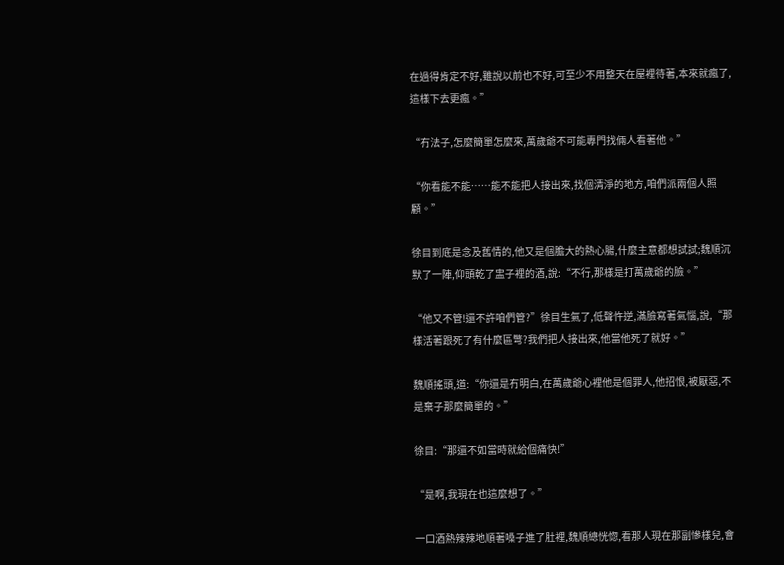在過得肯定不好,雖說以前也不好,可至少不用整天在屋裡待著,本來就瘋了,這樣下去更瘋。”

“冇法子,怎麼簡單怎麼來,萬歲爺不可能專門找倆人看著他。”

“你看能不能……能不能把人接出來,找個清淨的地方,咱們派兩個人照顧。”

徐目到底是念及舊情的,他又是個膽大的熱心腸,什麼主意都想試試;魏順沉默了一陣,仰頭乾了盅子裡的酒,說:“不行,那樣是打萬歲爺的臉。”

“他又不管!還不許咱們管?”徐目生氣了,低聲忤逆,滿臉寫著氣惱,說,“那樣活著跟死了有什麼區彆?我們把人接出來,他當他死了就好。”

魏順搖頭,道:“你還是冇明白,在萬歲爺心裡他是個罪人,他招恨,被厭惡,不是棄子那麼簡單的。”

徐目:“那還不如當時就給個痛快!”

“是啊,我現在也這麼想了。”

一口酒熱辣辣地順著嗓子進了肚裡,魏順總恍惚,看那人現在那副慘樣兒,會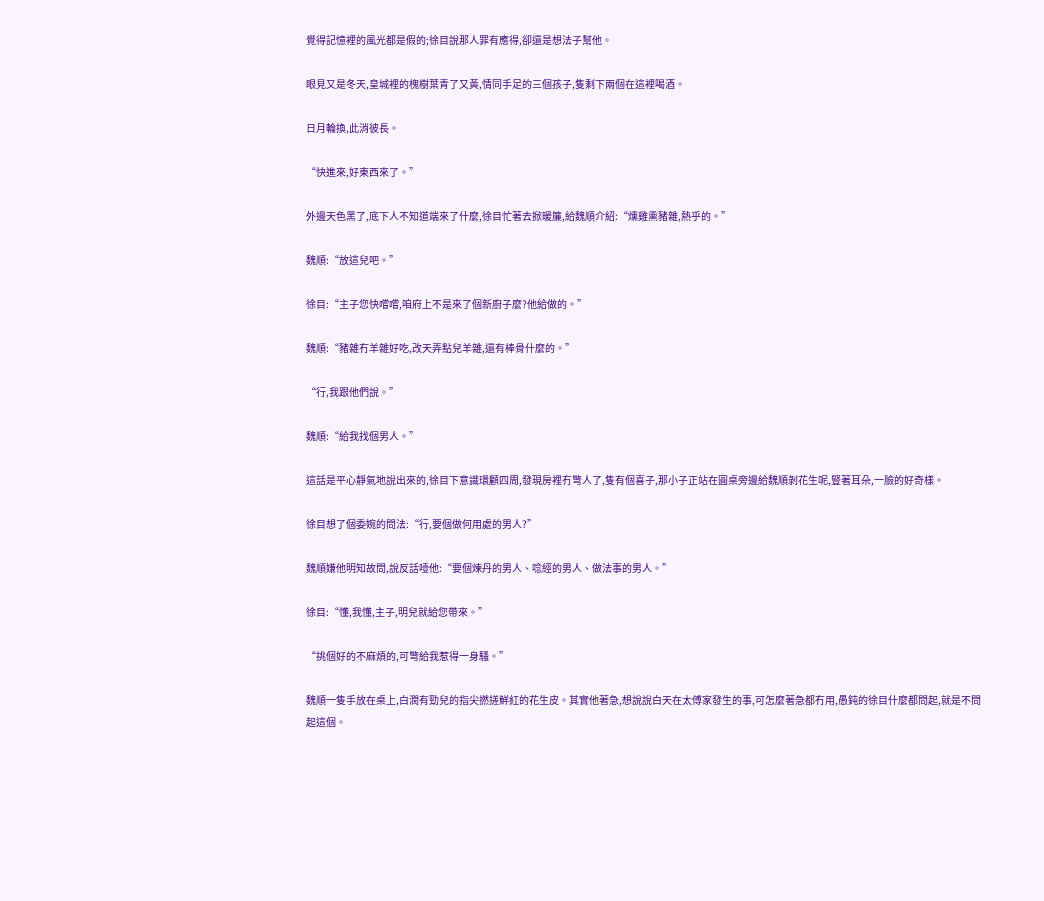覺得記憶裡的風光都是假的;徐目說那人罪有應得,卻還是想法子幫他。

眼見又是冬天,皇城裡的槐樹葉青了又黃,情同手足的三個孩子,隻剩下兩個在這裡喝酒。

日月輪換,此消彼長。

“快進來,好東西來了。”

外邊天色黑了,底下人不知道端來了什麼,徐目忙著去掀暖簾,給魏順介紹:“燻雞熏豬雜,熱乎的。”

魏順:“放這兒吧。”

徐目:“主子您快嚐嚐,咱府上不是來了個新廚子麼?他給做的。”

魏順:“豬雜冇羊雜好吃,改天弄點兒羊雜,還有棒骨什麼的。”

“行,我跟他們說。”

魏順:“給我找個男人。”

這話是平心靜氣地說出來的,徐目下意識環顧四周,發現房裡冇彆人了,隻有個喜子,那小子正站在圓桌旁邊給魏順剝花生呢,豎著耳朵,一臉的好奇樣。

徐目想了個委婉的問法:“行,要個做何用處的男人?”

魏順嫌他明知故問,說反話噎他:“要個煉丹的男人、唸經的男人、做法事的男人。”

徐目:“懂,我懂,主子,明兒就給您帶來。”

“挑個好的不麻煩的,可彆給我惹得一身騷。”

魏順一隻手放在桌上,白潤有勁兒的指尖撚搓鮮紅的花生皮。其實他著急,想說說白天在太傅家發生的事,可怎麼著急都冇用,愚鈍的徐目什麼都問起,就是不問起這個。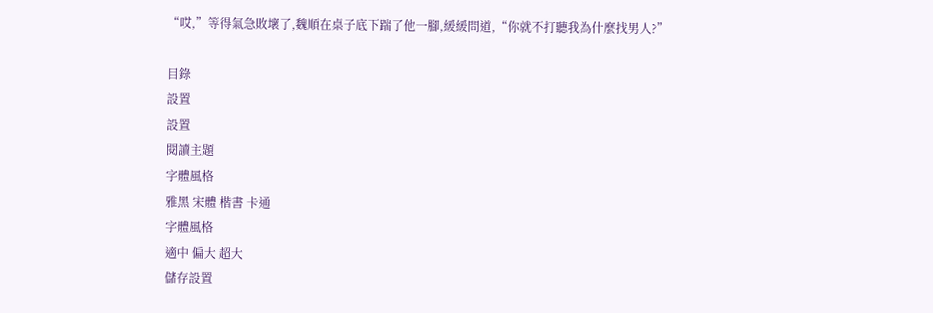“哎,”等得氣急敗壞了,魏順在桌子底下踹了他一腳,緩緩問道,“你就不打聽我為什麼找男人?”

目錄
設置
設置
閱讀主題
字體風格
雅黑 宋體 楷書 卡通
字體風格
適中 偏大 超大
儲存設置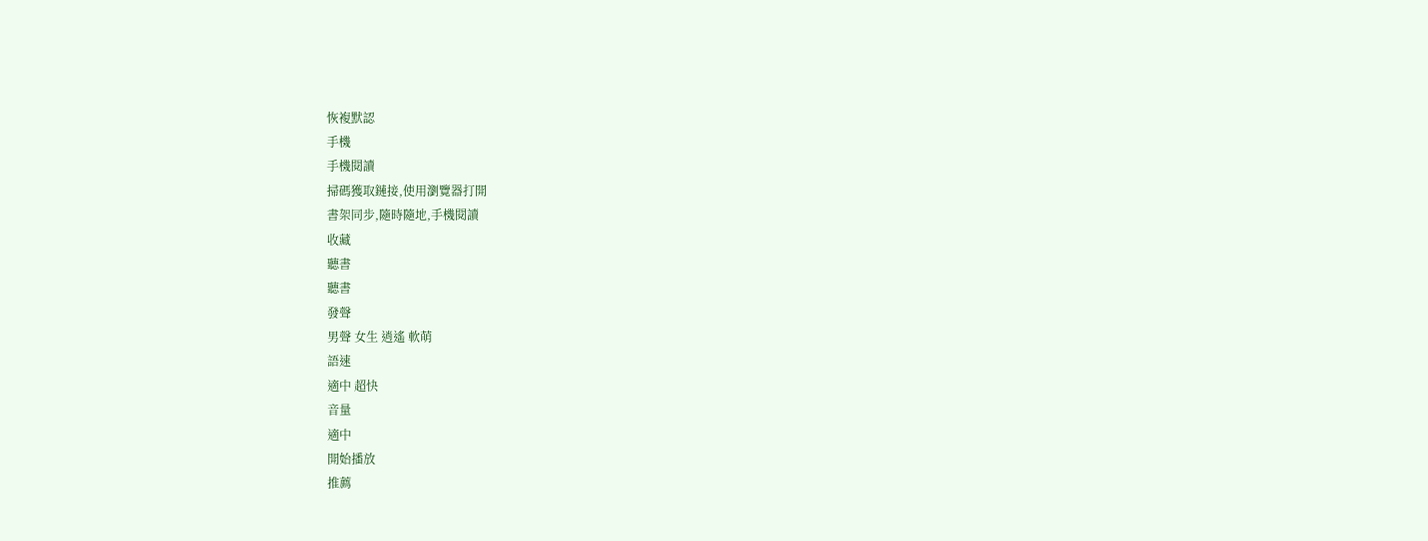恢複默認
手機
手機閱讀
掃碼獲取鏈接,使用瀏覽器打開
書架同步,隨時隨地,手機閱讀
收藏
聽書
聽書
發聲
男聲 女生 逍遙 軟萌
語速
適中 超快
音量
適中
開始播放
推薦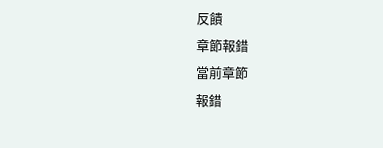反饋
章節報錯
當前章節
報錯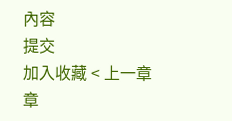內容
提交
加入收藏 < 上一章 章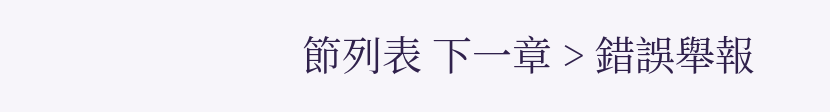節列表 下一章 > 錯誤舉報